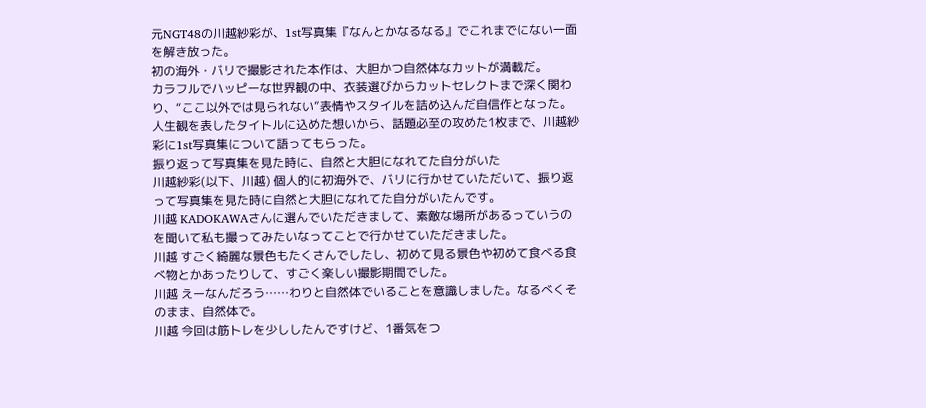元NGT48の川越紗彩が、1st写真集『なんとかなるなる』でこれまでにない一面を解き放った。
初の海外・バリで撮影された本作は、大胆かつ自然体なカットが満載だ。
カラフルでハッピーな世界観の中、衣装選びからカットセレクトまで深く関わり、“ここ以外では見られない”表情やスタイルを詰め込んだ自信作となった。
人生観を表したタイトルに込めた想いから、話題必至の攻めた1枚まで、川越紗彩に1st写真集について語ってもらった。
振り返って写真集を見た時に、自然と大胆になれてた自分がいた
川越紗彩(以下、川越) 個人的に初海外で、バリに行かせていただいて、振り返って写真集を見た時に自然と大胆になれてた自分がいたんです。
川越 KADOKAWAさんに選んでいただきまして、素敵な場所があるっていうのを聞いて私も撮ってみたいなってことで行かせていただきました。
川越 すごく綺麗な景色もたくさんでしたし、初めて見る景色や初めて食べる食べ物とかあったりして、すごく楽しい撮影期間でした。
川越 えーなんだろう……わりと自然体でいることを意識しました。なるべくそのまま、自然体で。
川越 今回は筋トレを少ししたんですけど、1番気をつ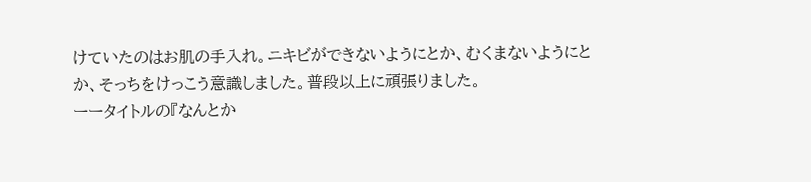けていたのはお肌の手入れ。ニキビができないようにとか、むくまないようにとか、そっちをけっこう意識しました。普段以上に頑張りました。
ーータイトルの『なんとか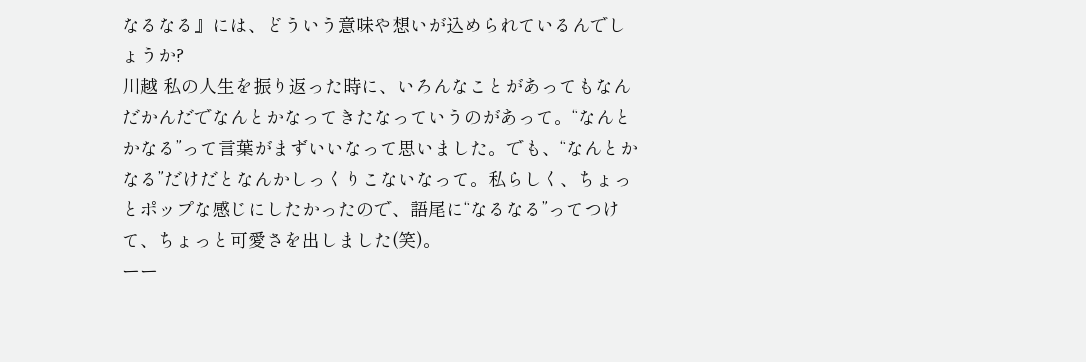なるなる』には、どういう意味や想いが込められているんでしょうか?
川越 私の人生を振り返った時に、いろんなことがあってもなんだかんだでなんとかなってきたなっていうのがあって。“なんとかなる”って言葉がまずいいなって思いました。でも、“なんとかなる”だけだとなんかしっくりこないなって。私らしく、ちょっとポップな感じにしたかったので、語尾に“なるなる”ってつけて、ちょっと可愛さを出しました(笑)。
ーー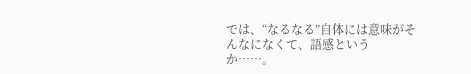では、“なるなる”自体には意味がそんなになくて、語感というか……。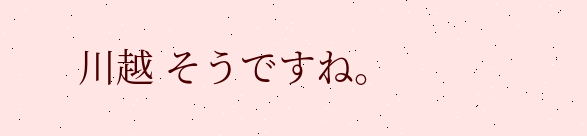川越 そうですね。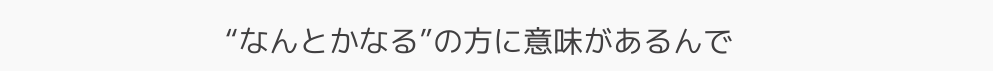“なんとかなる”の方に意味があるんで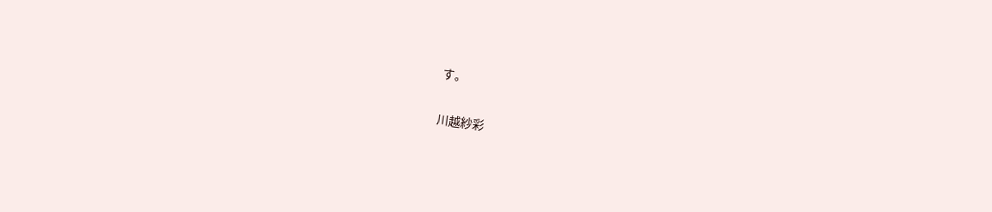す。

川越紗彩